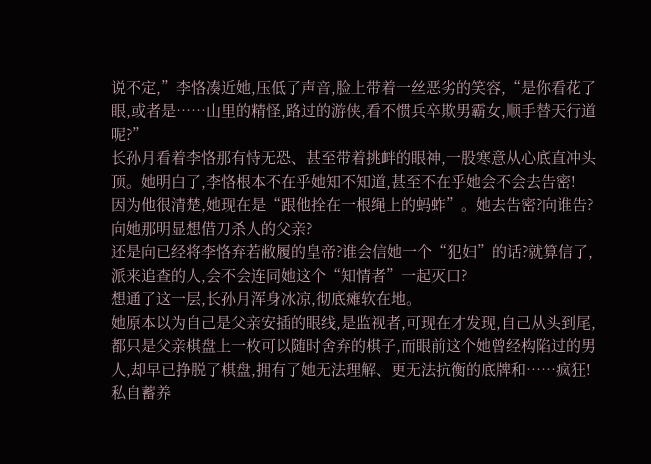说不定,”李恪凑近她,压低了声音,脸上带着一丝恶劣的笑容,“是你看花了眼,或者是……山里的精怪,路过的游侠,看不惯兵卒欺男霸女,顺手替天行道呢?”
长孙月看着李恪那有恃无恐、甚至带着挑衅的眼神,一股寒意从心底直冲头顶。她明白了,李恪根本不在乎她知不知道,甚至不在乎她会不会去告密!
因为他很清楚,她现在是“跟他拴在一根绳上的蚂蚱”。她去告密?向谁告?向她那明显想借刀杀人的父亲?
还是向已经将李恪弃若敝履的皇帝?谁会信她一个“犯妇”的话?就算信了,派来追查的人,会不会连同她这个“知情者”一起灭口?
想通了这一层,长孙月浑身冰凉,彻底瘫软在地。
她原本以为自己是父亲安插的眼线,是监视者,可现在才发现,自己从头到尾,都只是父亲棋盘上一枚可以随时舍弃的棋子,而眼前这个她曾经构陷过的男人,却早已挣脱了棋盘,拥有了她无法理解、更无法抗衡的底牌和……疯狂!
私自蓄养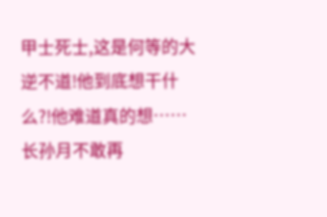甲士死士,这是何等的大逆不道!他到底想干什么?!他难道真的想……
长孙月不敢再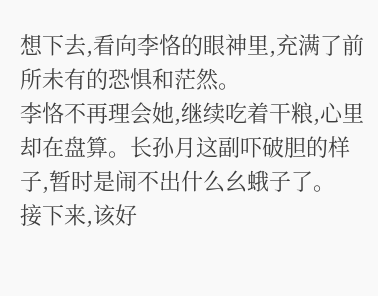想下去,看向李恪的眼神里,充满了前所未有的恐惧和茫然。
李恪不再理会她,继续吃着干粮,心里却在盘算。长孙月这副吓破胆的样子,暂时是闹不出什么幺蛾子了。
接下来,该好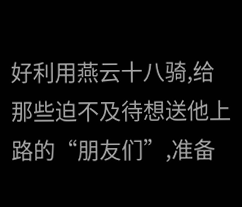好利用燕云十八骑,给那些迫不及待想送他上路的“朋友们”,准备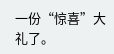一份“惊喜”大礼了。